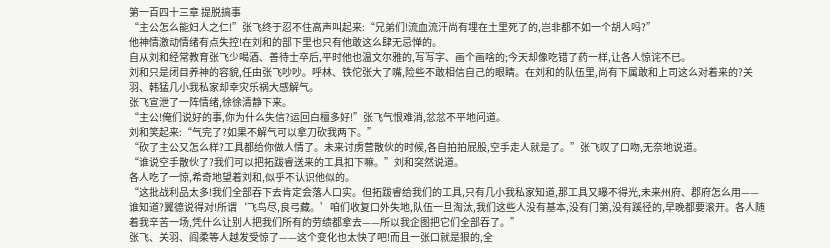第一百四十三章 提脱搞事
“主公怎么能妇人之仁!”张飞终于忍不住高声叫起来:“兄弟们!流血流汗尚有埋在土里死了的,岂非都不如一个胡人吗?”
他神情激动情绪有点失控!在刘和的部下里也只有他敢这么肆无忌惮的。
自从刘和经常教育张飞少喝酒、善待士卒后,平时他也温文尔雅的,写写字、画个画啥的;今天却像吃错了药一样,让各人惊诧不已。
刘和只是闭目养神的容貌,任由张飞吵吵。呼林、铁佗张大了嘴,险些不敢相信自己的眼睛。在刘和的队伍里,尚有下属敢和上司这么对着来的?关羽、韩猛几小我私家却幸灾乐祸大感解气。
张飞宣泄了一阵情绪,徐徐清静下来。
“主公!俺们说好的事,你为什么失信?运回白檀多好!”张飞气恨难消,忿忿不平地问道。
刘和笑起来:“气完了?如果不解气可以拿刀砍我两下。”
“砍了主公又怎么样?工具都给你做人情了。未来讨虏营散伙的时候,各自拍拍屁股,空手走人就是了。”张飞叹了口吻,无奈地说道。
“谁说空手散伙了?我们可以把拓跋睿送来的工具扣下嘛。”刘和突然说道。
各人吃了一惊,希奇地望着刘和,似乎不认识他似的。
“这批战利品太多!我们全部吞下去肯定会落人口实。但拓跋睿给我们的工具,只有几小我私家知道,那工具又曝不得光,未来州府、郡府怎么用——谁知道?翼德说得对!所谓‘飞鸟尽,良弓藏。’咱们收复口外失地,队伍一旦淘汰,我们这些人没有基本,没有门第,没有蹊径的,早晚都要滚开。各人随着我辛苦一场,凭什么让别人把我们所有的劳绩都拿去——所以我企图把它们全部吞了。”
张飞、关羽、阎柔等人越发受惊了——这个变化也太快了吧!而且一张口就是狠的,全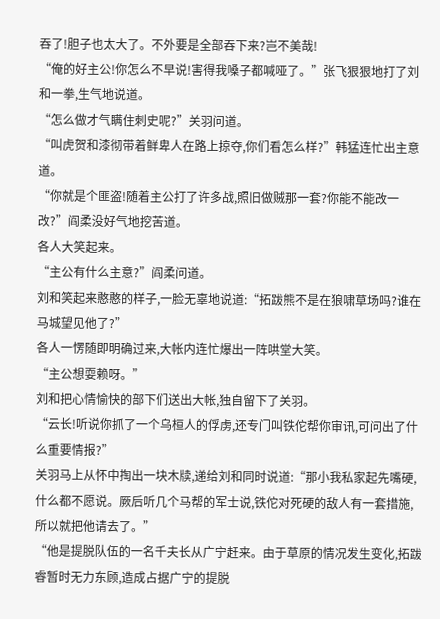吞了!胆子也太大了。不外要是全部吞下来?岂不美哉!
“俺的好主公!你怎么不早说!害得我嗓子都喊哑了。”张飞狠狠地打了刘和一拳,生气地说道。
“怎么做才气瞒住刺史呢?”关羽问道。
“叫虎贺和漆彻带着鲜卑人在路上掠夺,你们看怎么样?”韩猛连忙出主意道。
“你就是个匪盗!随着主公打了许多战,照旧做贼那一套?你能不能改一改?”阎柔没好气地挖苦道。
各人大笑起来。
“主公有什么主意?”阎柔问道。
刘和笑起来憨憨的样子,一脸无辜地说道:“拓跋熊不是在狼啸草场吗?谁在马城望见他了?”
各人一愣随即明确过来,大帐内连忙爆出一阵哄堂大笑。
“主公想耍赖呀。”
刘和把心情愉快的部下们送出大帐,独自留下了关羽。
“云长!听说你抓了一个乌桓人的俘虏,还专门叫铁佗帮你审讯,可问出了什么重要情报?”
关羽马上从怀中掏出一块木牍,递给刘和同时说道:“那小我私家起先嘴硬,什么都不愿说。厥后听几个马帮的军士说,铁佗对死硬的敌人有一套措施,所以就把他请去了。”
“他是提脱队伍的一名千夫长从广宁赶来。由于草原的情况发生变化,拓跋睿暂时无力东顾,造成占据广宁的提脱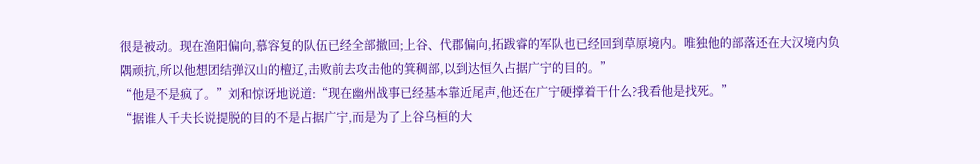很是被动。现在渔阳偏向,慕容复的队伍已经全部撤回;上谷、代郡偏向,拓跋睿的军队也已经回到草原境内。唯独他的部落还在大汉境内负隅顽抗,所以他想团结弹汉山的檀辽,击败前去攻击他的箕稠部,以到达恒久占据广宁的目的。”
“他是不是疯了。”刘和惊讶地说道:“现在幽州战事已经基本靠近尾声,他还在广宁硬撑着干什么?我看他是找死。”
“据谁人千夫长说提脱的目的不是占据广宁,而是为了上谷乌桓的大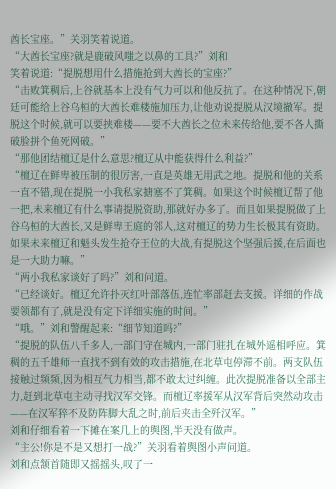酋长宝座。”关羽笑着说道。
“大酋长宝座?就是鹿破风嗤之以鼻的工具?”刘和
笑着说道:“提脱想用什么措施抢到大酋长的宝座?”
“击败箕稠后,上谷就基本上没有气力可以和他反抗了。在这种情况下,朝廷可能给上谷乌桓的大酋长难楼施加压力,让他劝说提脱从汉境撤军。提脱这个时候,就可以要挟难楼——要不大酋长之位未来传给他,要不各人撕破脸拼个鱼死网破。”
“那他团结檀辽是什么意思?檀辽从中能获得什么利益?”
“檀辽在鲜卑被压制的很厉害,一直是英雄无用武之地。提脱和他的关系一直不错,现在提脱一小我私家搪塞不了箕稠。如果这个时候檀辽帮了他一把,未来檀辽有什么事请提脱资助,那就好办多了。而且如果提脱做了上谷乌桓的大酋长,又是鲜卑王庭的邻人,这对檀辽的势力生长极其有资助。如果未来檀辽和魁头发生抢夺王位的大战,有提脱这个坚强后援,在后面也是一大助力嘛。”
“两小我私家谈好了吗?”刘和问道。
“已经谈好。檀辽允许扑灭红叶部落伍,连忙率部赶去支援。详细的作战要领都有了,就是没有定下详细实施的时间。”
“哦。”刘和警醒起来:“细节知道吗?”
“提脱的队伍八千多人,一部门守在城内,一部门驻扎在城外遥相呼应。箕稠的五千雄师一直找不到有效的攻击措施,在北草屯停滞不前。两支队伍接触过频频,因为相互气力相当,都不敢太过纠缠。此次提脱准备以全部主力,赶到北草屯主动寻找汉军交锋。而檀辽率援军从汉军背后突然动攻击——在汉军猝不及防阵脚大乱之时,前后夹击全歼汉军。”
刘和仔细看着一下摊在案几上的舆图,半天没有做声。
“主公!你是不是又想打一战?”关羽看着舆图小声问道。
刘和点颔首随即又摇摇头,叹了一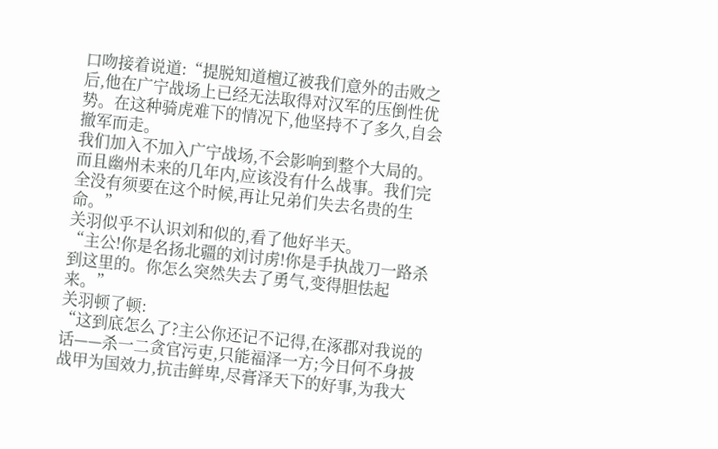口吻接着说道:“提脱知道檀辽被我们意外的击败之后,他在广宁战场上已经无法取得对汉军的压倒性优势。在这种骑虎难下的情况下,他坚持不了多久,自会撤军而走。
我们加入不加入广宁战场,不会影响到整个大局的。而且幽州未来的几年内,应该没有什么战事。我们完全没有须要在这个时候,再让兄弟们失去名贵的生命。”
关羽似乎不认识刘和似的,看了他好半天。
“主公!你是名扬北疆的刘讨虏!你是手执战刀一路杀到这里的。你怎么突然失去了勇气,变得胆怯起来。”
关羽顿了顿:
“这到底怎么了?主公你还记不记得,在涿郡对我说的话——杀一二贪官污吏,只能福泽一方;今日何不身披战甲为国效力,抗击鲜卑,尽膏泽天下的好事,为我大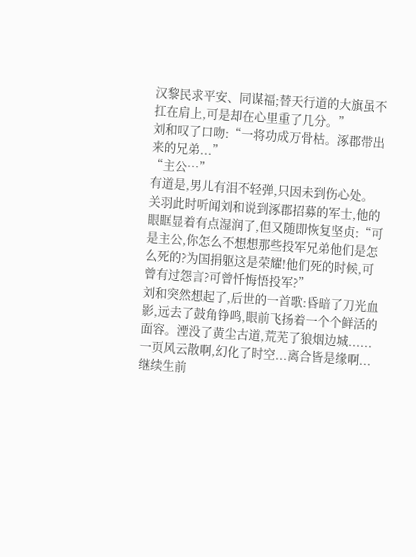汉黎民求平安、同谋福;替天行道的大旗虽不扛在肩上,可是却在心里重了几分。”
刘和叹了口吻:“一将功成万骨枯。涿郡带出来的兄弟...”
“主公…”
有道是,男儿有泪不轻弹,只因未到伤心处。
关羽此时听闻刘和说到涿郡招募的军士,他的眼眶显着有点湿润了,但又随即恢复坚贞:“可是主公,你怎么不想想那些投军兄弟他们是怎么死的?为国捐躯这是荣耀!他们死的时候,可曾有过怨言?可曾忏悔悟投军?”
刘和突然想起了,后世的一首歌:昏暗了刀光血影,远去了鼓角铮鸣,眼前飞扬着一个个鲜活的面容。湮没了黄尘古道,荒芜了狼烟边城......一页风云散啊,幻化了时空...离合皆是缘啊...继续生前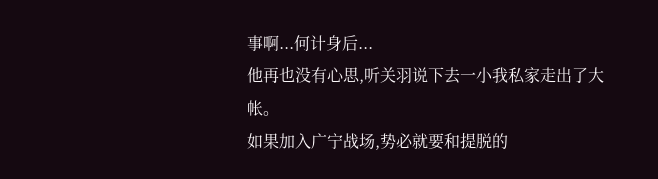事啊...何计身后...
他再也没有心思,听关羽说下去一小我私家走出了大帐。
如果加入广宁战场,势必就要和提脱的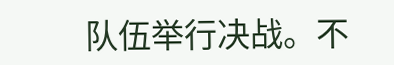队伍举行决战。不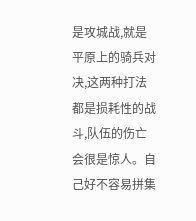是攻城战,就是平原上的骑兵对决,这两种打法都是损耗性的战斗,队伍的伤亡会很是惊人。自己好不容易拼集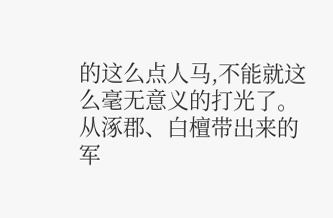的这么点人马,不能就这么毫无意义的打光了。
从涿郡、白檀带出来的军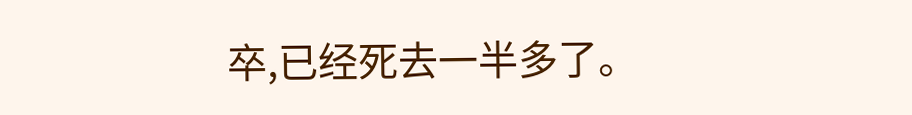卒,已经死去一半多了。